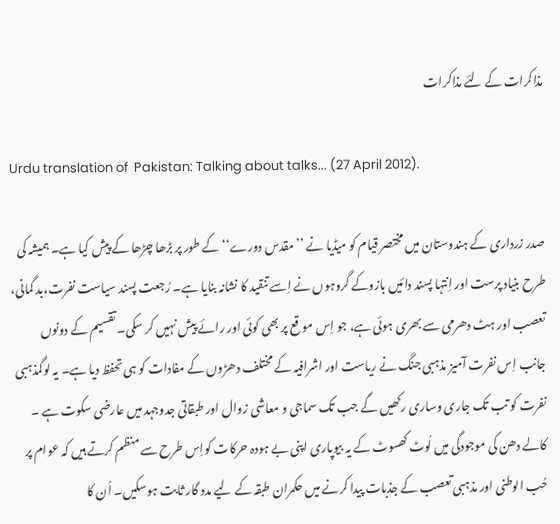مذاکرات کے لئے مذاکرات

Urdu translation of  Pakistan: Talking about talks... (27 April 2012).

صدر زرداری کے ہندوستان میں مختصر قیام کو میڈیا نے ’’مقدس دورے‘‘ کے طور پر بڑھا چڑھا کے پیش کیا ہے۔ ہمیشہ کی طرح بنیاد پرست اور اِنتہا پسند دائیں بازوکے گروہوں نے اِسے تنقید کا نشانہ بنایا ہے۔ رُجعت پسند سیاست نفرت،بد گمانی، تعصب اور ہٹ دھرمی سے بھری ہوئی ہے، جو اِس مو قع پر بھی کوئی اور رائے پیش نہیں کر سکی۔ تقسیم کے دونوں جانب اِس نفرت آمیز مذہبی جنگ نے ریاست اور اشرافیہ کے مختلف دھڑوں کے مفادات کو ہی تحفظ دیا ہے۔ یہ لوگمذہبی نفرت کو تب تک جاری وساری رکھیں گے جب تک سماجی و معاشی زوال اور طبقاتی جدوجہد میں عارضی سکوت ہے ۔ کالے دھن کی موجودگی میں لُوٹ کھسوٹ کے یہ بیوپاری اپنی بے ہودہ حرکات کواِس طرح سے منظم کرتے ہیں کہ عوام پر حُب الوطنی اور مذہبی تعصب کے جذبات پیدا کرنے میں حکمران طبقہ کے لیے مدد گار ثابت ہوسکیں۔ اُن کا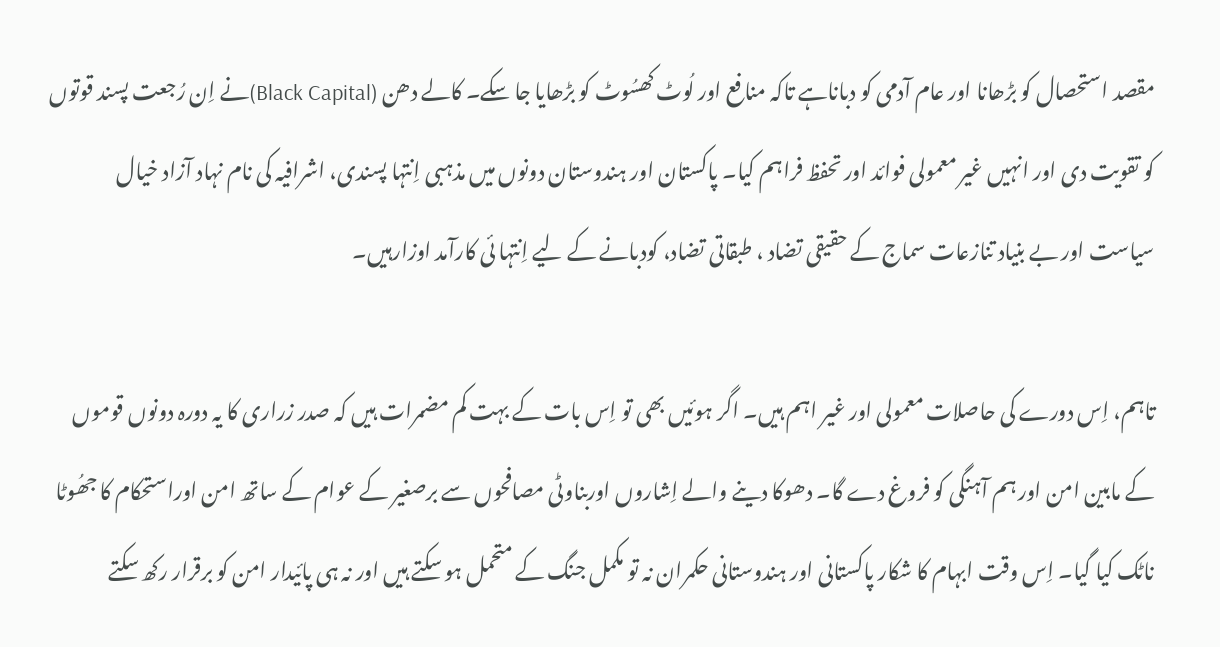مقصد استحصال کو بڑھانا اور عام آدمی کو دباناہے تاکہ منافع اور لُوٹ کھسُوٹ کو بڑھایا جا سکے۔ کالے دھن (Black Capital)نے اِن رُجعت پسند قوتوں کو تقویت دی اور انہیں غیر معمولی فوائد اور تحفظ فراہم کیا۔ پاکستان اور ہندوستان دونوں میں مذہبی اِنتہا پسندی، اشرافیہ کی نام نہاد آزاد خیال سیاست اور بے بنیاد تنازعات سماج کے حقیقی تضاد ، طبقاتی تضاد، کودبانے کے لیے اِنتہا ئی کارآمد اوزارہیں۔

تاہم، اِس دورے کی حاصلات معمولی اور غیر اہم ہیں۔ اگر ہوئیں بھی تو اِس بات کے بہت کم مضمرات ہیں کہ صدر زراری کا یہ دورہ دونوں قوموں کے مابین امن اور ہم آہنگی کو فروغ دے گا۔ دھوکا دینے والے اِشاروں اوربناوٹی مصافحوں سے برصغیر کے عوام کے ساتھ امن اوراستحکام کا جھُوٹا ناٹک کیا گیا۔ اِس وقت ابہام کا شکار پاکستانی اور ہندوستانی حکمران نہ تو مکمل جنگ کے متحمل ہو سکتے ہیں اور نہ ہی پائیدار امن کو برقرار رکھ سکتے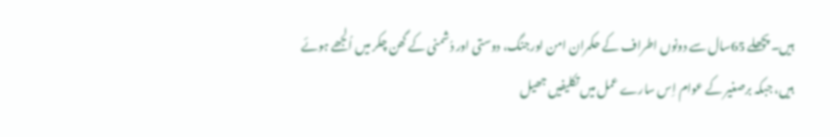ہیں۔ پچھلے 65سال سے دونوں اطراف کے حکمران امن اورجنگ، دوستی اور دُشمنی کے گھن چکر میں اُلجھے ہوئے ہیں، جبکہ برصغیر کے عوام اِس سارے عمل میں تکلیفیں جھیل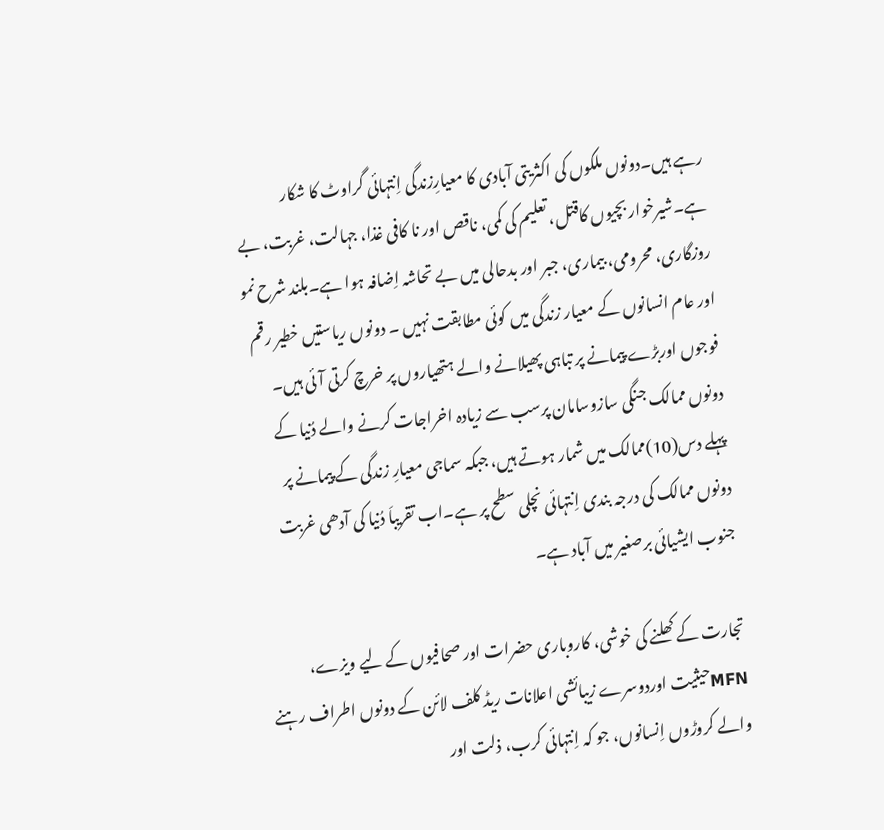رہے ہیں۔دونوں ملکوں کی اکثریتی آبادی کا معیارِزندگی اِنتہائی گراوٹ کا شکار ہے۔شیرخوار بچیوں کاقتل، تعلیم کی کمی، ناقص اور نا کافی غذا، جہالت، غربت، بے روزگاری، محرومی، بیماری، جبر اور بدحالی میں بے تحاشہ اِضافہ ہوا ہے۔بلند شرح نمو اور عام انسانوں کے معیار زندگی میں کوئی مطابقت نہیں ۔ دونوں ریاستیں خطیر رقم فوجوں اوربڑے پیمانے پر تباہی پھیلانے والے ہتھیاروں پر خرچ کرتی آئی ہیں۔ دونوں ممالک جنگی سازوسامان پرسب سے زیادہ اخراجات کرنے والے دُنیا کے پہلے دس(10)ممالک میں شمار ہوتے ہیں، جبکہ سماجی معیارِ زندگی کے پیمانے پر دونوں ممالک کی درجہ بندی اِنتہائی نچلی سطح پر ہے۔اب تقریباَ دُنیا کی آدھی غربت جنوب ایشیائی برصغیر میں آباد ہے۔

تجارت کے کھلنے کی خوشی، کاروباری حضرات اور صحافیوں کے لیے ویزے، MFNحیثیت اوردوسرے زیبائشی اعلانات ریڈ کلف لائن کے دونوں اطراف رہنے والے کروڑوں اِنسانوں، جو کہ اِنتہائی کرب، ذلت اور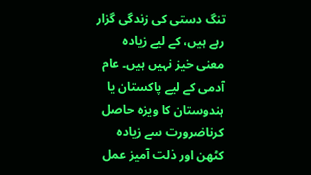تنگ دستی کی زندگی گزار رہے ہیں، کے لیے زیادہ معنی خیز نہیں ہیں۔ عام آدمی کے لیے پاکستان یا ہندوستان کا ویزہ حاصل کرناضرورت سے زیادہ کٹھن اور ذلت آمیز عمل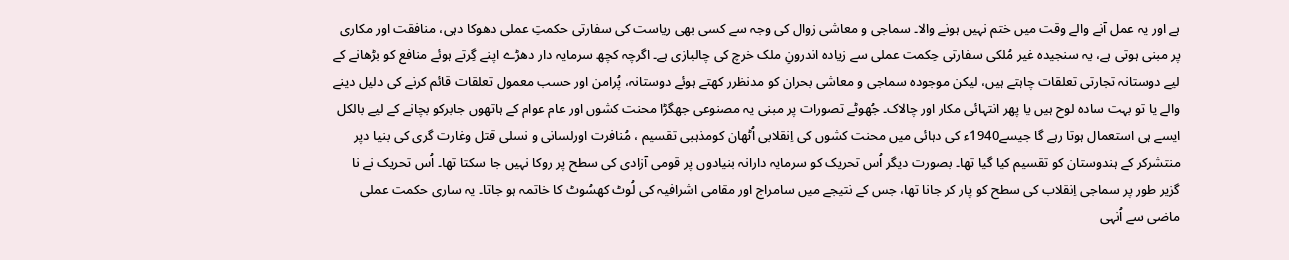ہے اور یہ عمل آنے والے وقت میں ختم نہیں ہونے والا۔ سماجی و معاشی زوال کی وجہ سے کسی بھی ریاست کی سفارتی حکمتِ عملی دھوکا دہی، منافقت اور مکاری پر مبنی ہوتی ہے، یہ سنجیدہ غیر مُلکی سفارتی حِکمت عملی سے زیادہ اندرونِ ملک خرچ کی چالبازی ہے۔ اگرچہ کچھ سرمایہ دار دھڑے اپنے گِرتے ہوئے منافع کو بڑھانے کے لیے دوستانہ تجارتی تعلقات چاہتے ہیں، لیکن موجودہ سماجی و معاشی بحران کو مدنظرر کھتے ہوئے دوستانہ، پُرامن اور حسب معمول تعلقات قائم کرنے کی دلیل دینے والے یا تو بہت سادہ لوح ہیں یا پھر انتہائی مکار اور چالاک۔ جُھوٹے تصورات پر مبنی یہ مصنوعی جھگڑا محنت کشوں اور عام عوام کے ہاتھوں جابرکو بچانے کے لیے بالکل ایسے ہی استعمال ہوتا رہے گا جیسے1940ء کی دہائی میں محنت کشوں کی اِنقلابی اُٹھان کومذہبی تقسیم ، مُنافرت اورلسانی و نسلی قتل وغارت گری کی بنیا دپر منتشرکر کے ہندوستان کو تقسیم کیا گیا تھا۔ بصورت دیگر اُس تحریک کو سرمایہ دارانہ بنیادوں پر قومی آزادی کی سطح پر روکا نہیں جا سکتا تھا۔ اُس تحریک نے نا گزیر طور پر سماجی اِنقلاب کی سطح کو پار کر جانا تھا، جس کے نتیجے میں سامراج اور مقامی اشرافیہ کی لُوٹ کھسُوٹ کا خاتمہ ہو جاتا۔ یہ ساری حکمت عملی ماضی سے اُنہی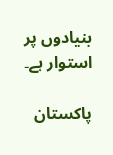بنیادوں پر استوار ہے۔

پاکستان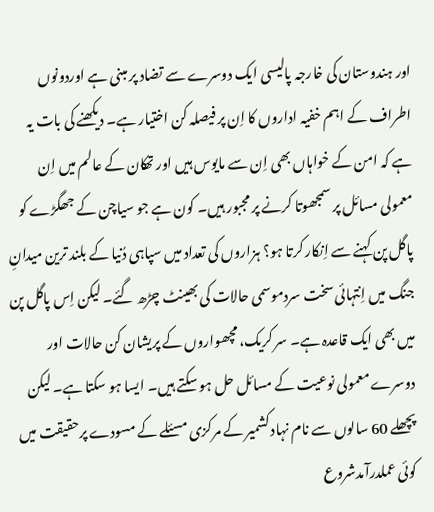اور ہندوستان کی خارجہ پالیسی ایک دوسرے سے تضاد پر مبنی ہے اوردونوں اطراف کے اہم خفیہ اداروں کا اِن پر فیصلہ کن اختیار ہے۔ دیکھنے کی بات یہ ہے کہ امن کے خواہاں بھی اِن سے مایوس ہیں اور تھکان کے عالم میں اِن معمولی مسائل پر سمجھوتا کرنے پر مجبور ہیں۔ کون ہے جو سیاچن کے جھگڑے کو پاگل پن کہنے سے اِنکار کرتا ہو؟ ہزاروں کی تعداد میں سپاہی دُنیا کے بلند ترین میدانِ جنگ میں اِنتہائی سخت سردموسمی حالات کی بھینٹ چڑھ گئے۔ لیکن اِس پاگل پن میں بھی ایک قاعدہ ہے۔ سر کریک، مچھواروں کے پریشان کن حالات اور دوسرے معمولی نوعیت کے مسائل حل ہو سکتے ہیں۔ ایسا ہو سکتا ہے۔ لیکن پچھلے 60 سالوں سے نام نہاد کشمیر کے مرکزی مسئلے کے مسودے پرحقیقت میں کوئی عملدرآمدشروع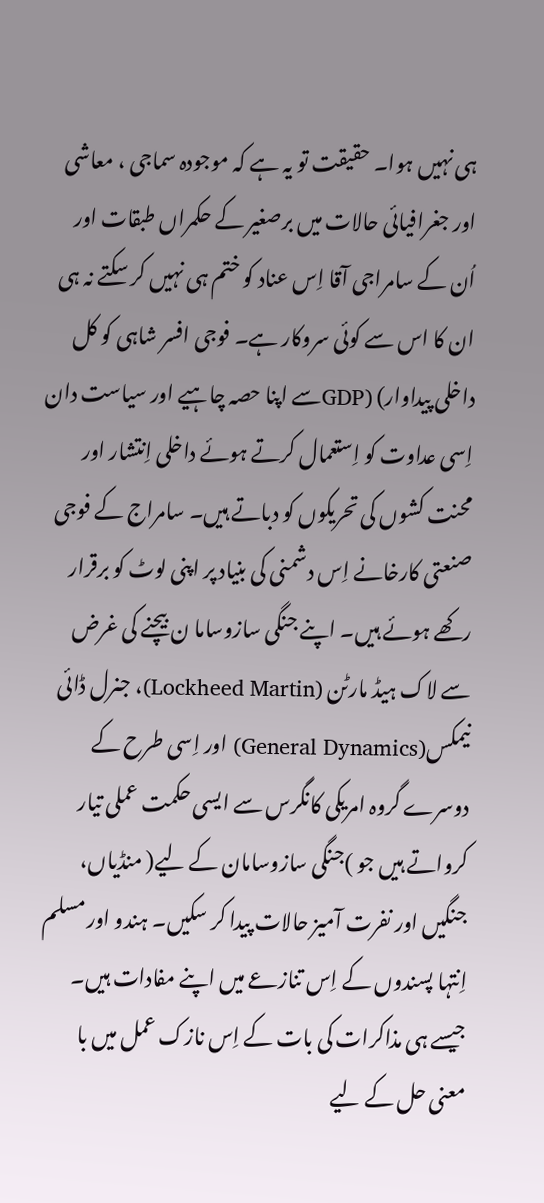ہی نہیں ہوا۔ حقیقت تو یہ ہے کہ موجودہ سماجی ، معاشی اور جغرافیائی حالات میں برصغیر کے حکمراں طبقات اور اُن کے سامراجی آقا اِس عناد کو ختم ہی نہیں کر سکتے نہ ہی ان کا اس سے کوئی سروکار ہے۔ فوجی افسر شاہی کو کل داخلی پیداوار) (GDPسے اپنا حصہ چاہیے اور سیاست دان اِسی عداوت کو اِستعمال کرتے ہوئے داخلی اِنتشار اور محنت کشوں کی تحریکوں کو دباتے ہیں۔ سامراج کے فوجی صنعتی کارخانے اِس دشمنی کی بنیاد پر اپنی لوٹ کو برقرار رکھے ہوئے ہیں۔ اپنے جنگی سازوساما ن بیچنے کی غرض سے لاک ہیڈ مارٹن (Lockheed Martin)، جنرل ڈائی نیمکس(General Dynamics) اور اِسی طرح کے دوسرے گروہ امریکی کانگرس سے ایسی حکمت عملی تیار کرواتے ہیں جو )جنگی سازوسامان کے لیے( منڈیاں، جنگیں اور نفرت آمیز حالات پیدا کر سکیں۔ ہندو اور مسلم اِنتہا پسندوں کے اِس تنازعے میں اپنے مفادات ہیں۔ جیسے ہی مذاکرات کی بات کے اِس نازک عمل میں با معنی حل کے لیے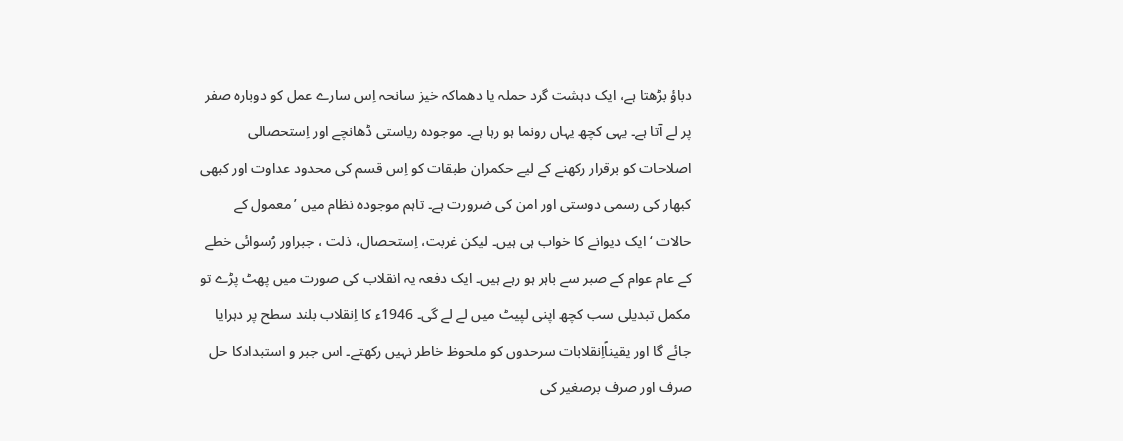دباؤ بڑھتا ہے، ایک دہشت گرد حملہ یا دھماکہ خیز سانحہ اِس سارے عمل کو دوبارہ صفر پر لے آتا ہے۔ یہی کچھ یہاں رونما ہو رہا ہے۔ موجودہ ریاستی ڈھانچے اور اِستحصالی اصلاحات کو برقرار رکھنے کے لیے حکمران طبقات کو اِس قسم کی محدود عداوت اور کبھی کبھار کی رسمی دوستی اور امن کی ضرورت ہے۔ تاہم موجودہ نظام میں ’معمول کے حالات ‘ ایک دیوانے کا خواب ہی ہیں۔ لیکن غربت، اِستحصال، ذلت ، جبراور رُسوائی خطے کے عام عوام کے صبر سے باہر ہو رہے ہیں۔ ایک دفعہ یہ انقلاب کی صورت میں پھٹ پڑے تو مکمل تبدیلی سب کچھ اپنی لپیٹ میں لے لے گی۔ 1946ء کا اِنقلاب بلند سطح پر دہرایا جائے گا اور یقیناًاِنقلابات سرحدوں کو ملحوظ خاطر نہیں رکھتے۔ اس جبر و استبدادکا حل صرف اور صرف برصغیر کی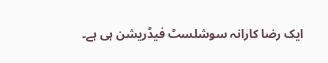ایک رضا کارانہ سوشلسٹ فیڈریشن ہی ہے۔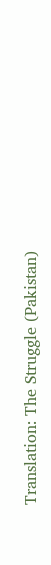Translation: The Struggle (Pakistan)